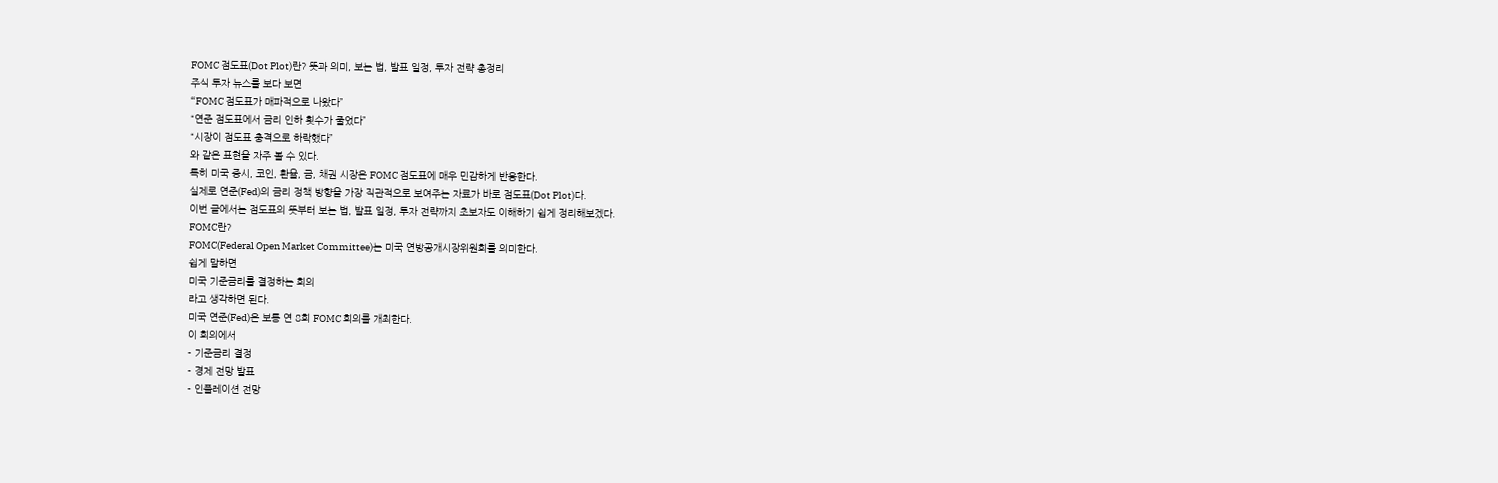FOMC 점도표(Dot Plot)란? 뜻과 의미, 보는 법, 발표 일정, 투자 전략 총정리
주식 투자 뉴스를 보다 보면
“FOMC 점도표가 매파적으로 나왔다”
“연준 점도표에서 금리 인하 횟수가 줄었다”
“시장이 점도표 충격으로 하락했다”
와 같은 표현을 자주 볼 수 있다.
특히 미국 증시, 코인, 환율, 금, 채권 시장은 FOMC 점도표에 매우 민감하게 반응한다.
실제로 연준(Fed)의 금리 정책 방향을 가장 직관적으로 보여주는 자료가 바로 점도표(Dot Plot)다.
이번 글에서는 점도표의 뜻부터 보는 법, 발표 일정, 투자 전략까지 초보자도 이해하기 쉽게 정리해보겠다.
FOMC란?
FOMC(Federal Open Market Committee)는 미국 연방공개시장위원회를 의미한다.
쉽게 말하면
미국 기준금리를 결정하는 회의
라고 생각하면 된다.
미국 연준(Fed)은 보통 연 8회 FOMC 회의를 개최한다.
이 회의에서
- 기준금리 결정
- 경제 전망 발표
- 인플레이션 전망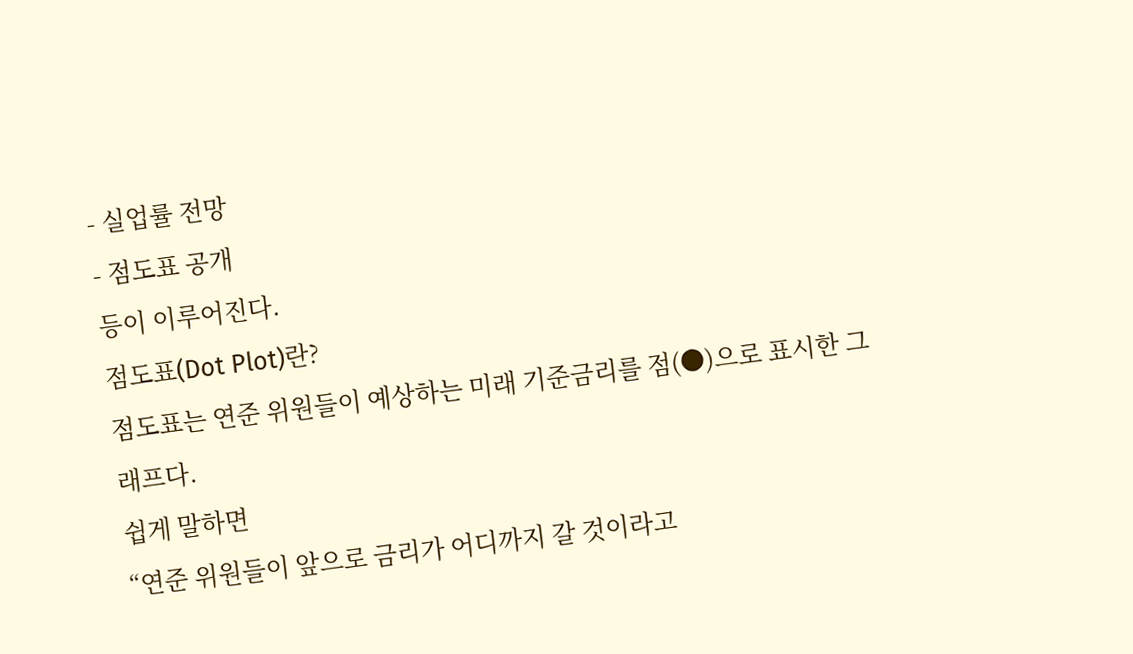- 실업률 전망
- 점도표 공개
등이 이루어진다.
점도표(Dot Plot)란?
점도표는 연준 위원들이 예상하는 미래 기준금리를 점(●)으로 표시한 그래프다.
쉽게 말하면
“연준 위원들이 앞으로 금리가 어디까지 갈 것이라고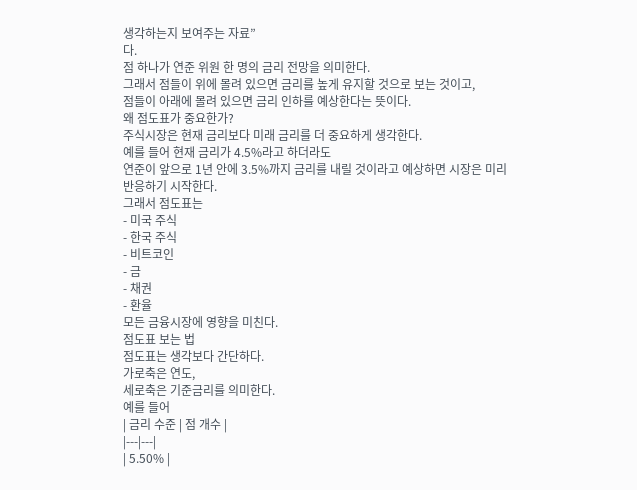생각하는지 보여주는 자료”
다.
점 하나가 연준 위원 한 명의 금리 전망을 의미한다.
그래서 점들이 위에 몰려 있으면 금리를 높게 유지할 것으로 보는 것이고,
점들이 아래에 몰려 있으면 금리 인하를 예상한다는 뜻이다.
왜 점도표가 중요한가?
주식시장은 현재 금리보다 미래 금리를 더 중요하게 생각한다.
예를 들어 현재 금리가 4.5%라고 하더라도
연준이 앞으로 1년 안에 3.5%까지 금리를 내릴 것이라고 예상하면 시장은 미리 반응하기 시작한다.
그래서 점도표는
- 미국 주식
- 한국 주식
- 비트코인
- 금
- 채권
- 환율
모든 금융시장에 영향을 미친다.
점도표 보는 법
점도표는 생각보다 간단하다.
가로축은 연도,
세로축은 기준금리를 의미한다.
예를 들어
| 금리 수준 | 점 개수 |
|---|---|
| 5.50% |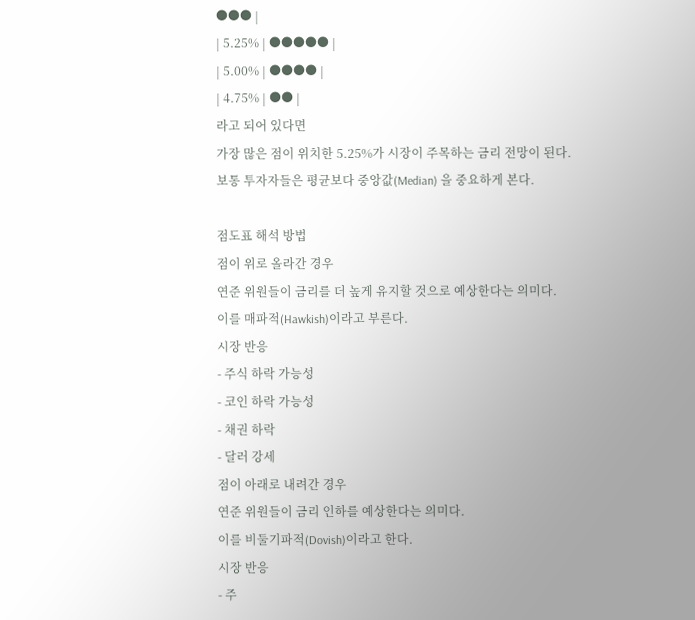●●● |
| 5.25% | ●●●●● |
| 5.00% | ●●●● |
| 4.75% | ●● |
라고 되어 있다면
가장 많은 점이 위치한 5.25%가 시장이 주목하는 금리 전망이 된다.
보통 투자자들은 평균보다 중앙값(Median) 을 중요하게 본다.

점도표 해석 방법
점이 위로 올라간 경우
연준 위원들이 금리를 더 높게 유지할 것으로 예상한다는 의미다.
이를 매파적(Hawkish)이라고 부른다.
시장 반응
- 주식 하락 가능성
- 코인 하락 가능성
- 채권 하락
- 달러 강세
점이 아래로 내려간 경우
연준 위원들이 금리 인하를 예상한다는 의미다.
이를 비둘기파적(Dovish)이라고 한다.
시장 반응
- 주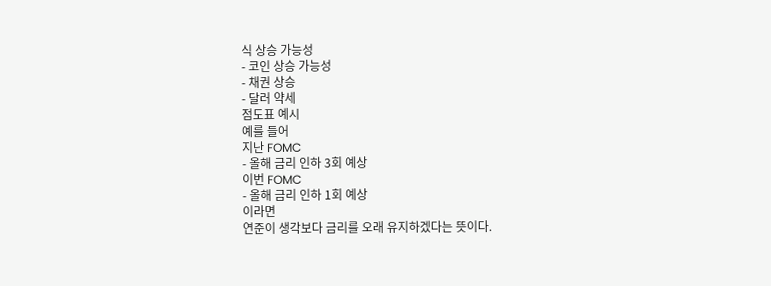식 상승 가능성
- 코인 상승 가능성
- 채권 상승
- 달러 약세
점도표 예시
예를 들어
지난 FOMC
- 올해 금리 인하 3회 예상
이번 FOMC
- 올해 금리 인하 1회 예상
이라면
연준이 생각보다 금리를 오래 유지하겠다는 뜻이다.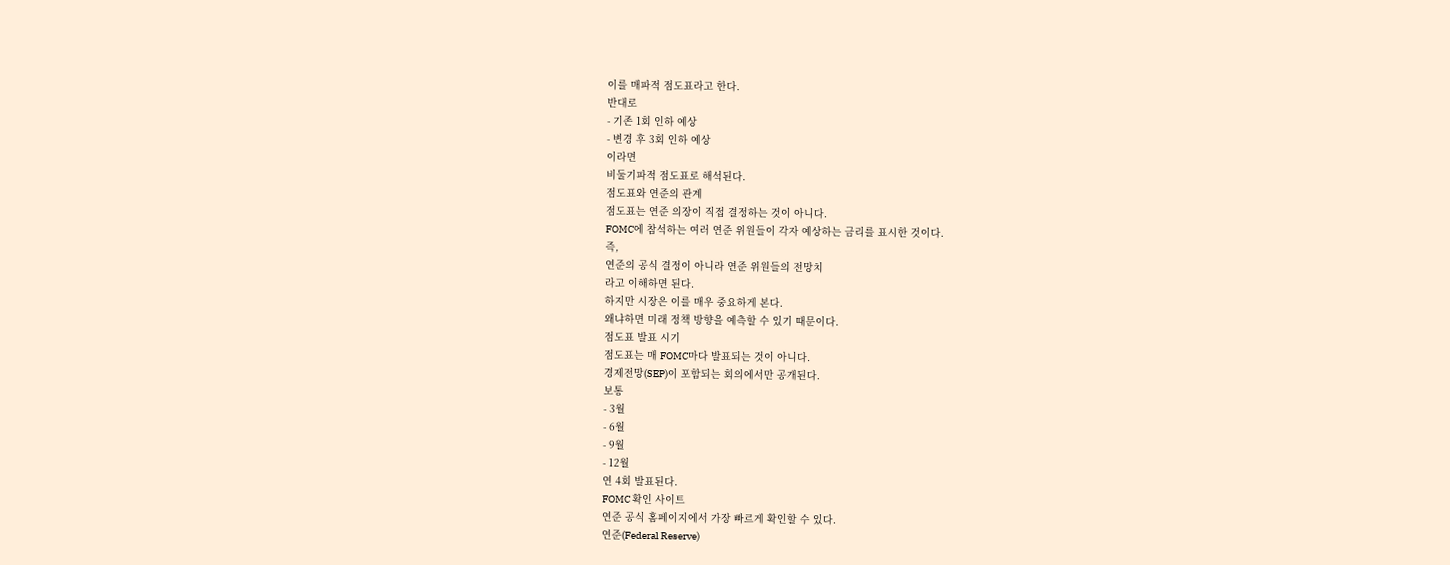이를 매파적 점도표라고 한다.
반대로
- 기존 1회 인하 예상
- 변경 후 3회 인하 예상
이라면
비둘기파적 점도표로 해석된다.
점도표와 연준의 관계
점도표는 연준 의장이 직접 결정하는 것이 아니다.
FOMC에 참석하는 여러 연준 위원들이 각자 예상하는 금리를 표시한 것이다.
즉,
연준의 공식 결정이 아니라 연준 위원들의 전망치
라고 이해하면 된다.
하지만 시장은 이를 매우 중요하게 본다.
왜냐하면 미래 정책 방향을 예측할 수 있기 때문이다.
점도표 발표 시기
점도표는 매 FOMC마다 발표되는 것이 아니다.
경제전망(SEP)이 포함되는 회의에서만 공개된다.
보통
- 3월
- 6월
- 9월
- 12월
연 4회 발표된다.
FOMC 확인 사이트
연준 공식 홈페이지에서 가장 빠르게 확인할 수 있다.
연준(Federal Reserve)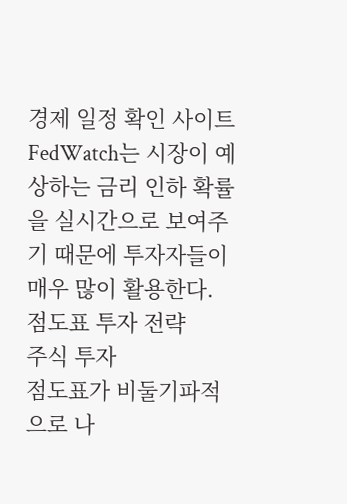경제 일정 확인 사이트
FedWatch는 시장이 예상하는 금리 인하 확률을 실시간으로 보여주기 때문에 투자자들이 매우 많이 활용한다.
점도표 투자 전략
주식 투자
점도표가 비둘기파적으로 나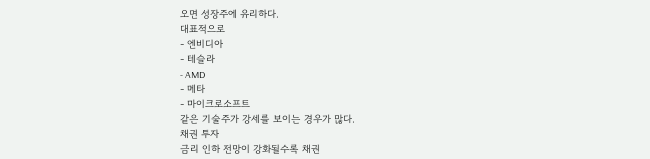오면 성장주에 유리하다.
대표적으로
- 엔비디아
- 테슬라
- AMD
- 메타
- 마이크로소프트
같은 기술주가 강세를 보이는 경우가 많다.
채권 투자
금리 인하 전망이 강화될수록 채권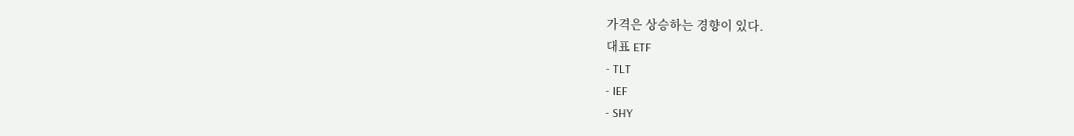가격은 상승하는 경향이 있다.
대표 ETF
- TLT
- IEF
- SHY